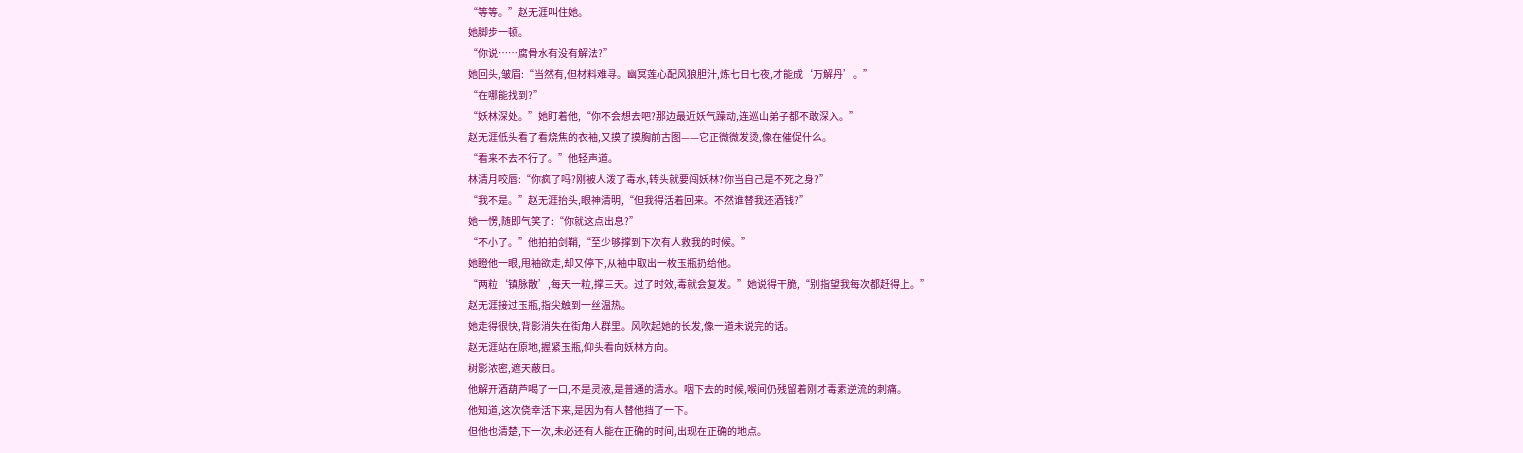“等等。”赵无涯叫住她。
她脚步一顿。
“你说……腐骨水有没有解法?”
她回头,皱眉:“当然有,但材料难寻。幽冥莲心配风狼胆汁,炼七日七夜,才能成‘万解丹’。”
“在哪能找到?”
“妖林深处。”她盯着他,“你不会想去吧?那边最近妖气躁动,连巡山弟子都不敢深入。”
赵无涯低头看了看烧焦的衣袖,又摸了摸胸前古图——它正微微发烫,像在催促什么。
“看来不去不行了。”他轻声道。
林清月咬唇:“你疯了吗?刚被人泼了毒水,转头就要闯妖林?你当自己是不死之身?”
“我不是。”赵无涯抬头,眼神清明,“但我得活着回来。不然谁替我还酒钱?”
她一愣,随即气笑了:“你就这点出息?”
“不小了。”他拍拍剑鞘,“至少够撑到下次有人救我的时候。”
她瞪他一眼,甩袖欲走,却又停下,从袖中取出一枚玉瓶扔给他。
“两粒‘镇脉散’,每天一粒,撑三天。过了时效,毒就会复发。”她说得干脆,“别指望我每次都赶得上。”
赵无涯接过玉瓶,指尖触到一丝温热。
她走得很快,背影消失在街角人群里。风吹起她的长发,像一道未说完的话。
赵无涯站在原地,握紧玉瓶,仰头看向妖林方向。
树影浓密,遮天蔽日。
他解开酒葫芦喝了一口,不是灵液,是普通的清水。咽下去的时候,喉间仍残留着刚才毒素逆流的刺痛。
他知道,这次侥幸活下来,是因为有人替他挡了一下。
但他也清楚,下一次,未必还有人能在正确的时间,出现在正确的地点。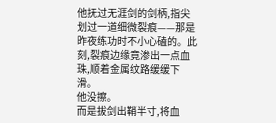他抚过无涯剑的剑柄,指尖划过一道细微裂痕——那是昨夜练功时不小心磕的。此刻,裂痕边缘竟渗出一点血珠,顺着金属纹路缓缓下滑。
他没擦。
而是拔剑出鞘半寸,将血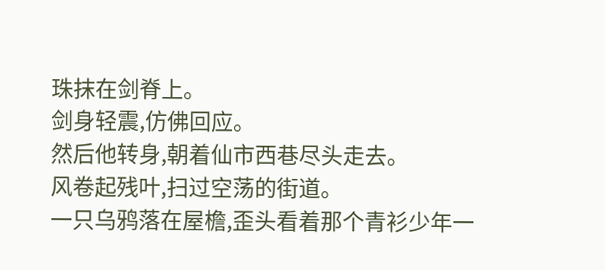珠抹在剑脊上。
剑身轻震,仿佛回应。
然后他转身,朝着仙市西巷尽头走去。
风卷起残叶,扫过空荡的街道。
一只乌鸦落在屋檐,歪头看着那个青衫少年一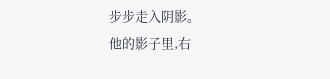步步走入阴影。
他的影子里,右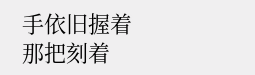手依旧握着那把刻着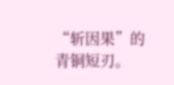“斩因果”的青铜短刃。